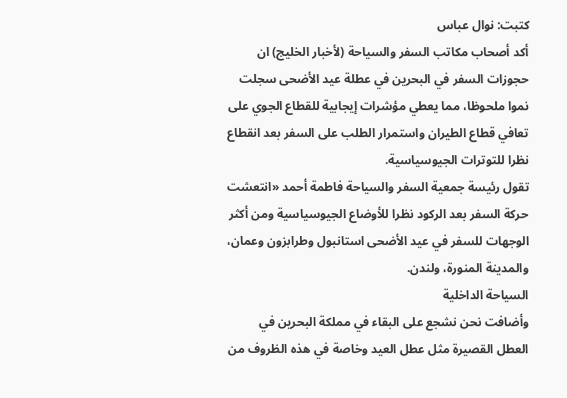كتبت: نوال عباس
أكد أصحاب مكاتب السفر والسياحة (لأخبار الخليج) ان حجوزات السفر في البحرين في عطلة عيد الأضحى سجلت نموا ملحوظا، مما يعطي مؤشرات إيجابية للقطاع الجوي على تعافي قطاع الطيران واستمرار الطلب على السفر بعد انقطاع نظرا للتوترات الجيوسياسية.
تقول رئيسة جمعية السفر والسياحة فاطمة أحمد «انتعشت حركة السفر بعد الركود نظرا للأوضاع الجيوسياسية ومن أكثر الوجهات للسفر في عيد الأضحى استانبول وطرابزون وعمان، والمدينة المنورة، ولندن.
السياحة الداخلية
وأضافت نحن نشجع على البقاء في مملكة البحرين في العطل القصيرة مثل عطل العيد وخاصة في هذه الظروف من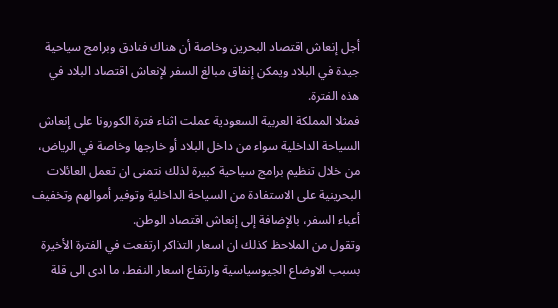أجل إنعاش اقتصاد البحرين وخاصة أن هناك فنادق وبرامج سياحية جيدة في البلاد ويمكن إنفاق مبالغ السفر لإنعاش اقتصاد البلاد في هذه الفترة.
فمثلا المملكة العربية السعودية عملت اثناء فترة الكورونا على إنعاش السياحة الداخلية سواء من داخل البلاد أو خارجها وخاصة في الرياض، من خلال تنظيم برامج سياحية كبيرة لذلك نتمنى ان تعمل العائلات البحرينية على الاستفادة من السياحة الداخلية وتوفير أموالهم وتخفيف أعباء السفر، بالإضافة إلى إنعاش اقتصاد الوطن.
وتقول من الملاحظ كذلك ان اسعار التذاكر ارتفعت في الفترة الأخيرة بسبب الاوضاع الجيوسياسية وارتفاع اسعار النفط، ما ادى الى قلة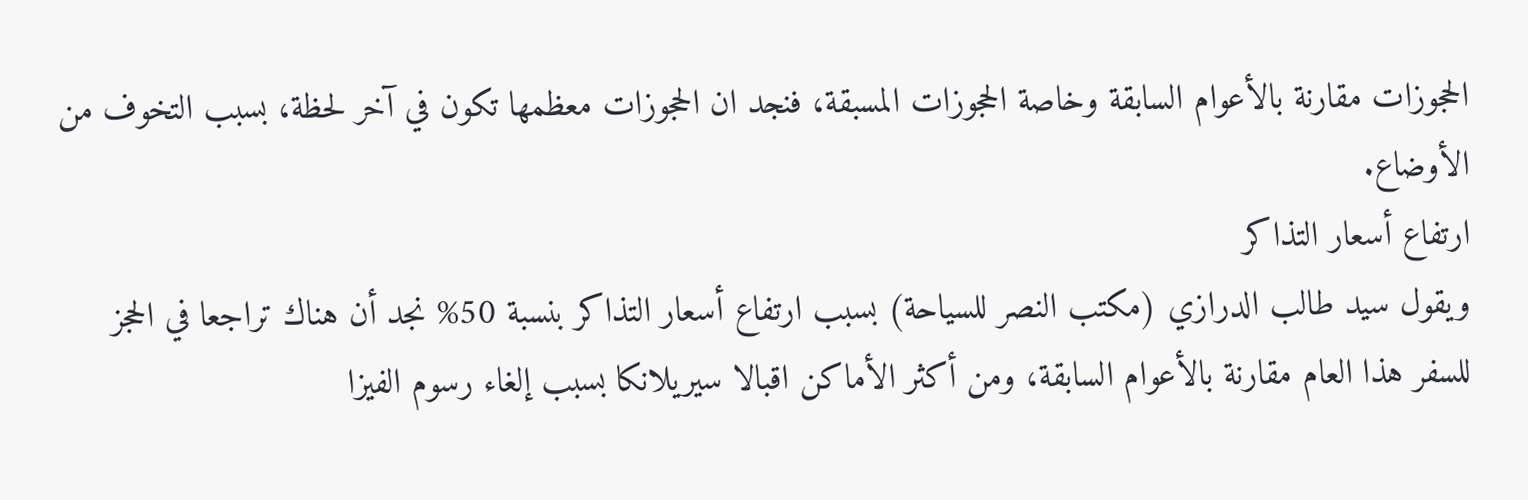الحجوزات مقارنة بالأعوام السابقة وخاصة الحجوزات المسبقة، فنجد ان الحجوزات معظمها تكون في آخر لحظة، بسبب التخوف من الأوضاع.
ارتفاع أسعار التذاكر
ويقول سيد طالب الدرازي (مكتب النصر للسياحة) بسبب ارتفاع أسعار التذاكر بنسبة 50% نجد أن هناك تراجعا في الحجز للسفر هذا العام مقارنة بالأعوام السابقة، ومن أكثر الأماكن اقبالا سيريلانكا بسبب إلغاء رسوم الفيزا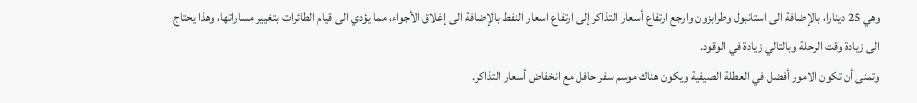وهي 25 دينارا، بالإضافة الى استانبول وطرابزون وارجع ارتفاع أسعار التذاكر إلى ارتفاع اسعار النفط بالإضافة الى إغلاق الأجواء، مما يؤدي الى قيام الطائرات بتغيير مساراتها، وهذا يحتاج الى زيادة وقت الرحلة وبالتالي زيادة في الوقود.
وتمنى أن تكون الامور أفضل في العطلة الصيفية ويكون هناك موسم سفر حافل مع انخفاض أسعار التذاكر.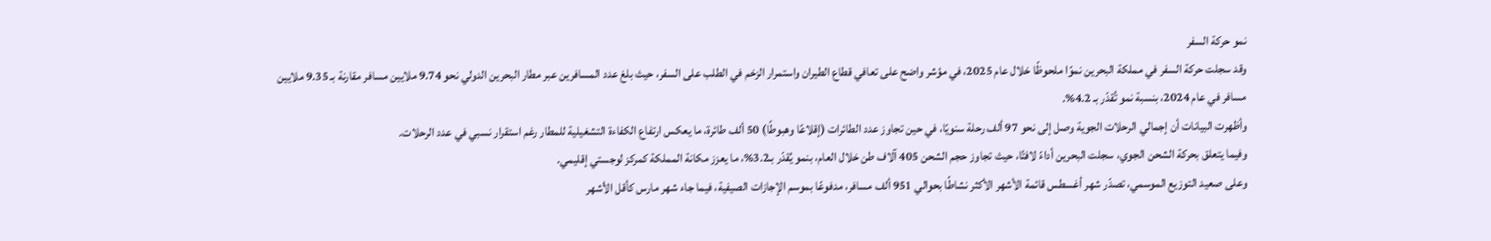نمو حركة السفر
وقد سجلت حركة السفر في مملكة البحرين نموًا ملحوظًا خلال عام 2025، في مؤشر واضح على تعافي قطاع الطيران واستمرار الزخم في الطلب على السفر، حيث بلغ عدد المسافرين عبر مطار البحرين الدولي نحو 9.74 ملايين مسافر مقارنة بـ 9.35 ملايين مسافر في عام 2024، بنسبة نمو تُقدّر بـ 4.2%.
وأظهرت البيانات أن إجمالي الرحلات الجوية وصل إلى نحو 97 ألف رحلة سنويًا، في حين تجاوز عدد الطائرات (إقلاعًا وهبوطًا) 50 ألف طائرة، ما يعكس ارتفاع الكفاءة التشغيلية للمطار رغم استقرار نسبي في عدد الرحلات.
وفيما يتعلق بحركة الشحن الجوي، سجلت البحرين أداءً لافتًا، حيث تجاوز حجم الشحن 405 آلاف طن خلال العام، بنمو يُقدّر بـ3.2%، ما يعزز مكانة المملكة كمركز لوجستي إقليمي.
وعلى صعيد التوزيع الموسمي، تصدّر شهر أغسطس قائمة الأشهر الأكثر نشاطًا بحوالي 951 ألف مسافر، مدفوعًا بموسم الإجازات الصيفية، فيما جاء شهر مارس كأقل الأشهر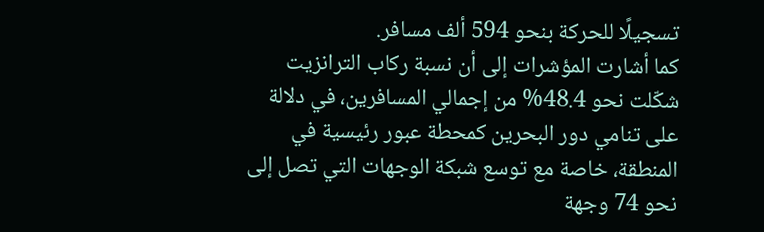تسجيلًا للحركة بنحو 594 ألف مسافر.
كما أشارت المؤشرات إلى أن نسبة ركاب الترانزيت شكّلت نحو 48.4% من إجمالي المسافرين، في دلالة على تنامي دور البحرين كمحطة عبور رئيسية في المنطقة، خاصة مع توسع شبكة الوجهات التي تصل إلى نحو 74 وجهة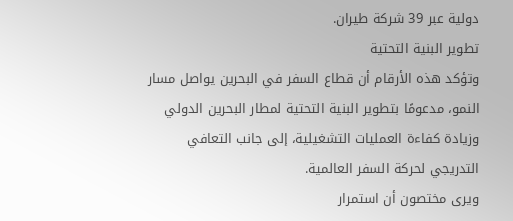دولية عبر 39 شركة طيران.
تطوير البنية التحتية
وتؤكد هذه الأرقام أن قطاع السفر في البحرين يواصل مسار النمو، مدعومًا بتطوير البنية التحتية لمطار البحرين الدولي وزيادة كفاءة العمليات التشغيلية، إلى جانب التعافي التدريجي لحركة السفر العالمية.
ويرى مختصون أن استمرار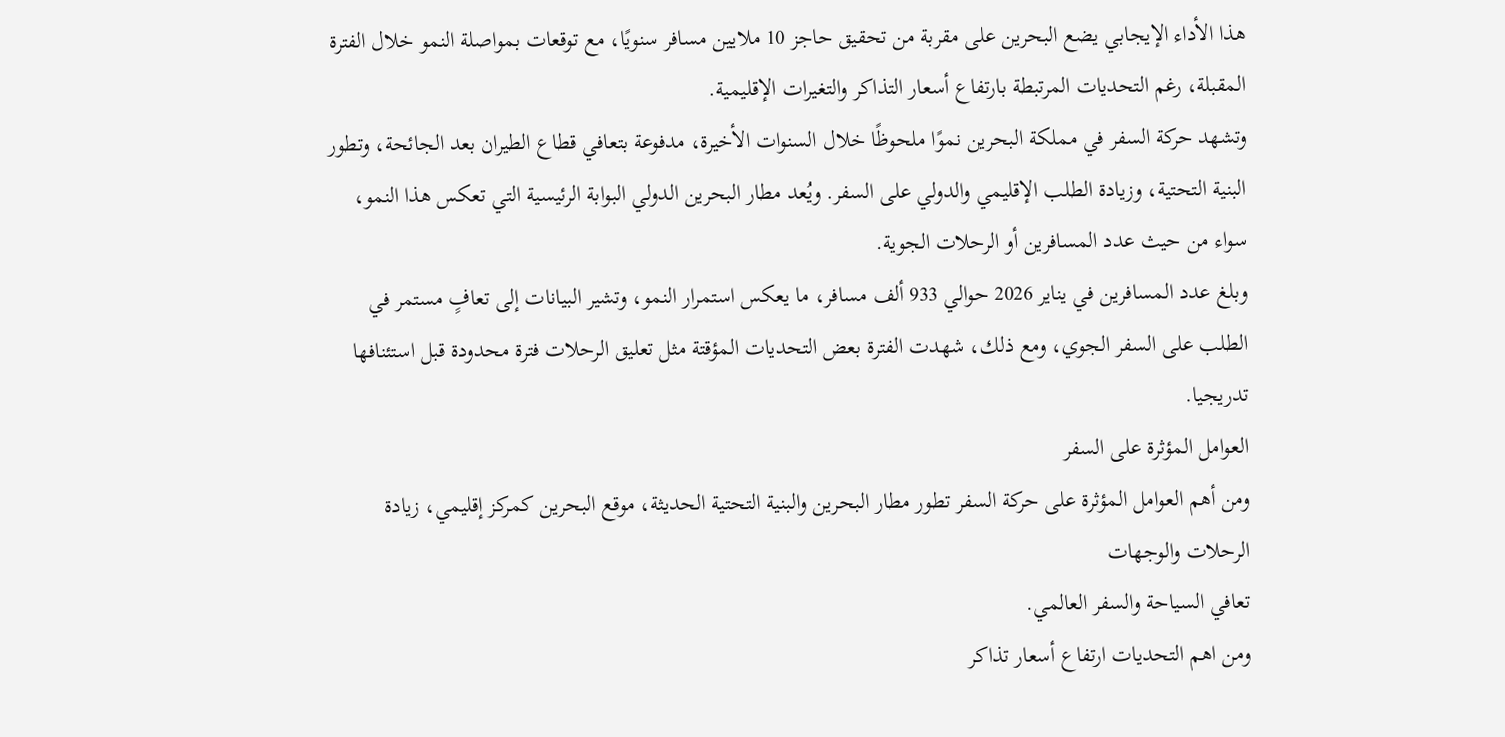هذا الأداء الإيجابي يضع البحرين على مقربة من تحقيق حاجز 10 ملايين مسافر سنويًا، مع توقعات بمواصلة النمو خلال الفترة المقبلة، رغم التحديات المرتبطة بارتفاع أسعار التذاكر والتغيرات الإقليمية.
وتشهد حركة السفر في مملكة البحرين نموًا ملحوظًا خلال السنوات الأخيرة، مدفوعة بتعافي قطاع الطيران بعد الجائحة، وتطور البنية التحتية، وزيادة الطلب الإقليمي والدولي على السفر. ويُعد مطار البحرين الدولي البوابة الرئيسية التي تعكس هذا النمو، سواء من حيث عدد المسافرين أو الرحلات الجوية.
وبلغ عدد المسافرين في يناير 2026 حوالي 933 ألف مسافر، ما يعكس استمرار النمو، وتشير البيانات إلى تعافٍ مستمر في الطلب على السفر الجوي، ومع ذلك، شهدت الفترة بعض التحديات المؤقتة مثل تعليق الرحلات فترة محدودة قبل استئنافها تدريجيا.
العوامل المؤثرة على السفر
ومن أهم العوامل المؤثرة على حركة السفر تطور مطار البحرين والبنية التحتية الحديثة، موقع البحرين كمركز إقليمي، زيادة الرحلات والوجهات
تعافي السياحة والسفر العالمي.
ومن اهم التحديات ارتفاع أسعار تذاكر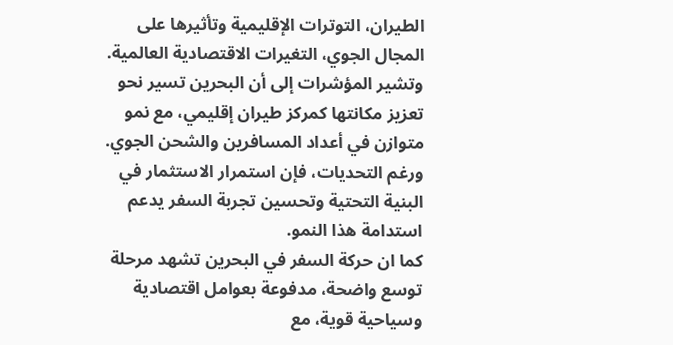الطيران، التوترات الإقليمية وتأثيرها على المجال الجوي، التغيرات الاقتصادية العالمية.
وتشير المؤشرات إلى أن البحرين تسير نحو تعزيز مكانتها كمركز طيران إقليمي، مع نمو متوازن في أعداد المسافرين والشحن الجوي. ورغم التحديات، فإن استمرار الاستثمار في البنية التحتية وتحسين تجربة السفر يدعم استدامة هذا النمو.
كما ان حركة السفر في البحرين تشهد مرحلة توسع واضحة، مدفوعة بعوامل اقتصادية وسياحية قوية، مع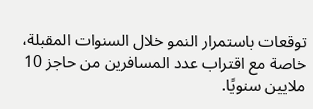توقعات باستمرار النمو خلال السنوات المقبلة، خاصة مع اقتراب عدد المسافرين من حاجز 10 ملايين سنويًا.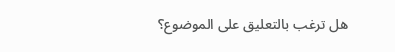هل ترغب بالتعليق على الموضوع؟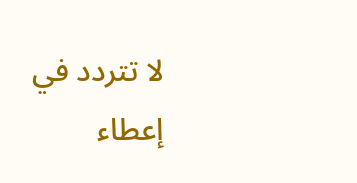لا تتردد في إعطاء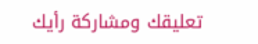تعليقك ومشاركة رأيك